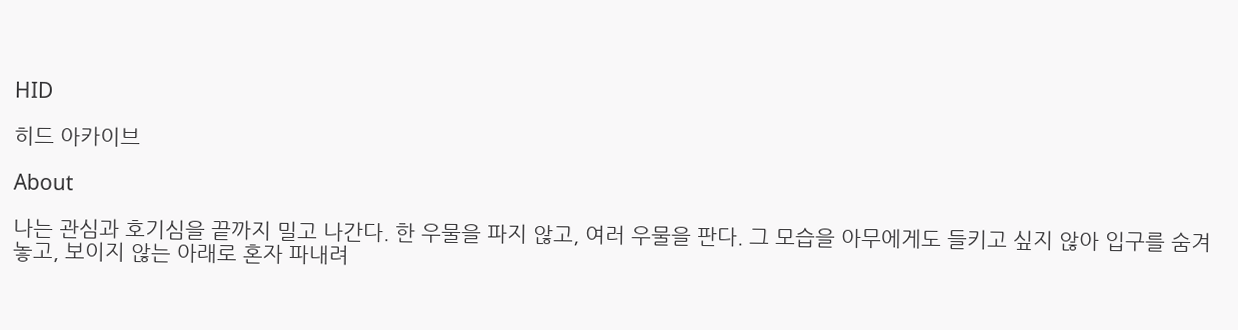HID

히드 아카이브

About

나는 관심과 호기심을 끝까지 밀고 나간다. 한 우물을 파지 않고, 여러 우물을 판다. 그 모습을 아무에게도 들키고 싶지 않아 입구를 숨겨 놓고, 보이지 않는 아래로 혼자 파내려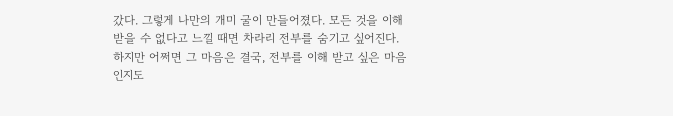갔다. 그렇게 나만의 개미 굴이 만들어졌다. 모든 것을 이해받을 수 없다고 느낄 때면 차라리 전부를 숨기고 싶어진다. 하지만 어쩌면 그 마음은 결국, 전부를 이해 받고 싶은 마음인지도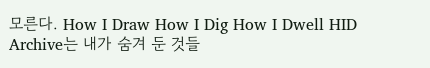모른다. How I Draw How I Dig How I Dwell HID Archive는 내가 숨겨 둔 것들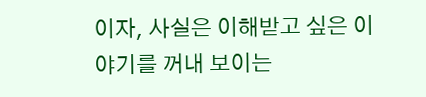이자, 사실은 이해받고 싶은 이야기를 꺼내 보이는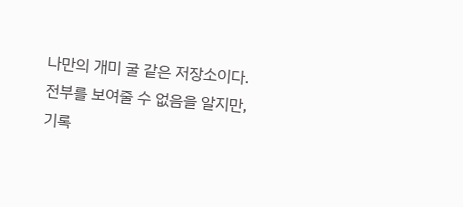나만의 개미 굴 같은 저장소이다. 전부를 보여줄 수 없음을 알지만, 기록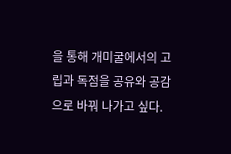을 통해 개미굴에서의 고립과 독점을 공유와 공감으로 바꿔 나가고 싶다.